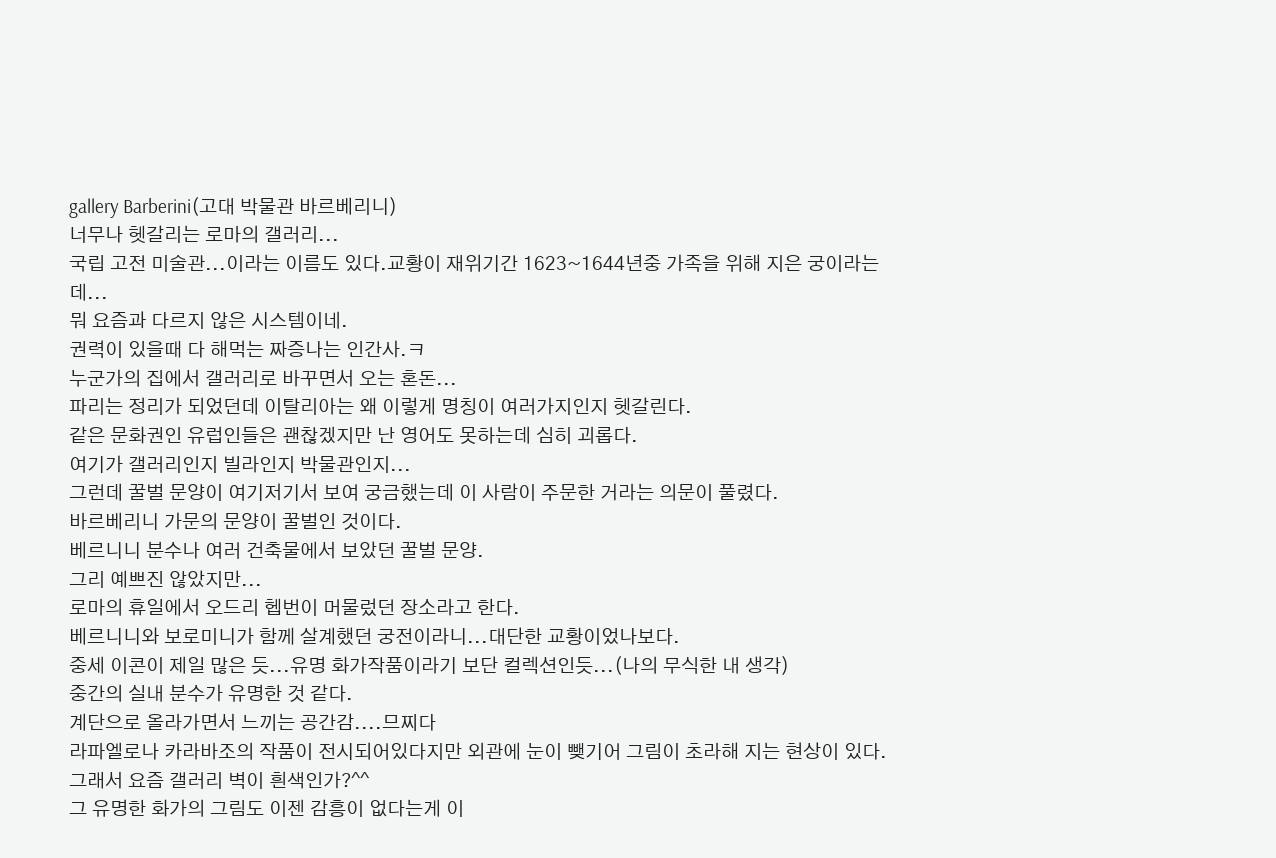gallery Barberini(고대 박물관 바르베리니)
너무나 헷갈리는 로마의 갤러리...
국립 고전 미술관...이라는 이름도 있다.교황이 재위기간 1623~1644년중 가족을 위해 지은 궁이라는데...
뭐 요즘과 다르지 않은 시스템이네.
권력이 있을때 다 해먹는 짜증나는 인간사.ㅋ
누군가의 집에서 갤러리로 바꾸면서 오는 혼돈...
파리는 정리가 되었던데 이탈리아는 왜 이렇게 명칭이 여러가지인지 헷갈린다.
같은 문화권인 유럽인들은 괜찮겠지만 난 영어도 못하는데 심히 괴롭다.
여기가 갤러리인지 빌라인지 박물관인지...
그런데 꿀벌 문양이 여기저기서 보여 궁금했는데 이 사람이 주문한 거라는 의문이 풀렸다.
바르베리니 가문의 문양이 꿀벌인 것이다.
베르니니 분수나 여러 건축물에서 보았던 꿀벌 문양.
그리 예쁘진 않았지만...
로마의 휴일에서 오드리 헵번이 머물렀던 장소라고 한다.
베르니니와 보로미니가 함께 살계했던 궁전이라니...대단한 교황이었나보다.
중세 이콘이 제일 많은 듯...유명 화가작품이라기 보단 컬렉션인듯...(나의 무식한 내 생각)
중간의 실내 분수가 유명한 것 같다.
계단으로 올라가면서 느끼는 공간감....므찌다
라파엘로나 카라바조의 작품이 전시되어있다지만 외관에 눈이 뺒기어 그림이 초라해 지는 현상이 있다.
그래서 요즘 갤러리 벽이 흰색인가?^^
그 유명한 화가의 그림도 이젠 감흥이 없다는게 이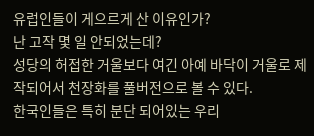유럽인들이 게으르게 산 이유인가?
난 고작 몇 일 안되었는데?
성당의 허접한 거울보다 여긴 아예 바닥이 거울로 제작되어서 천장화를 풀버전으로 볼 수 있다.
한국인들은 특히 분단 되어있는 우리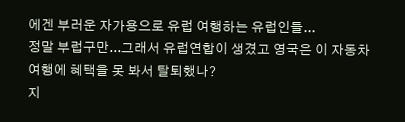에겐 부러운 자가용으로 유럽 여행하는 유럽인들...
정말 부럽구만...그래서 유럽연합이 생겼고 영국은 이 자동차 여행에 혜택을 못 봐서 탈퇴했나?
지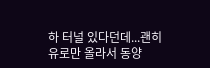하 터널 있다던데...괜히 유로만 올라서 동양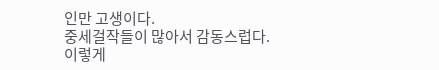인만 고생이다.
중세걸작들이 많아서 감동스럽다.
이렇게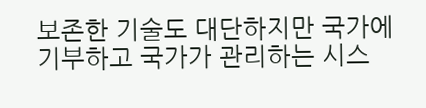보존한 기술도 대단하지만 국가에 기부하고 국가가 관리하는 시스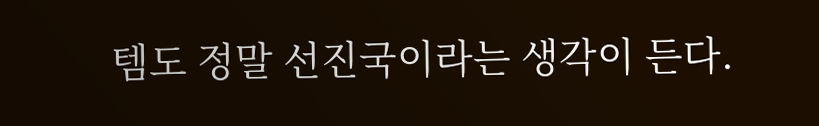템도 정말 선진국이라는 생각이 든다.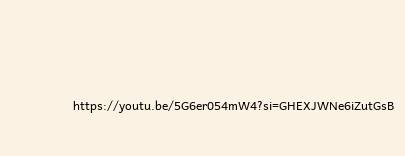https://youtu.be/5G6er054mW4?si=GHEXJWNe6iZutGsB